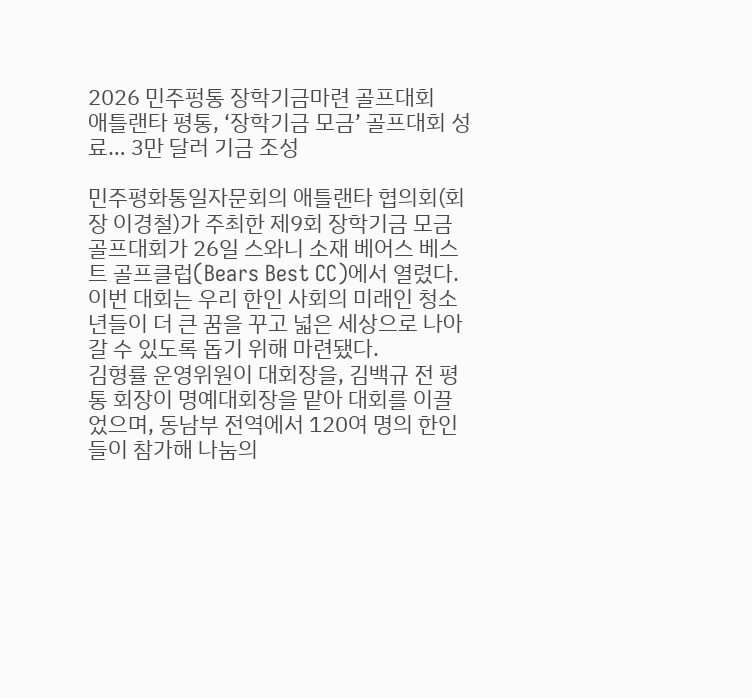2026 민주펑통 장학기금마련 골프대회
애틀랜타 평통, ‘장학기금 모금’ 골프대회 성료… 3만 달러 기금 조성

민주평화통일자문회의 애틀랜타 협의회(회장 이경철)가 주최한 제9회 장학기금 모금 골프대회가 26일 스와니 소재 베어스 베스트 골프클럽(Bears Best CC)에서 열렸다.
이번 대회는 우리 한인 사회의 미래인 청소년들이 더 큰 꿈을 꾸고 넓은 세상으로 나아갈 수 있도록 돕기 위해 마련됐다.
김형률 운영위원이 대회장을, 김백규 전 평통 회장이 명예대회장을 맡아 대회를 이끌었으며, 동남부 전역에서 120여 명의 한인들이 참가해 나눔의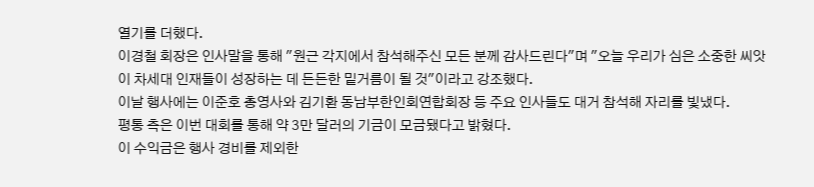열기를 더했다.
이경철 회장은 인사말을 통해 "원근 각지에서 참석해주신 모든 분께 감사드린다"며 "오늘 우리가 심은 소중한 씨앗이 차세대 인재들이 성장하는 데 든든한 밑거름이 될 것"이라고 강조했다.
이날 행사에는 이준호 총영사와 김기환 동남부한인회연합회장 등 주요 인사들도 대거 참석해 자리를 빛냈다.
평통 측은 이번 대회를 통해 약 3만 달러의 기금이 모금됐다고 밝혔다.
이 수익금은 행사 경비를 제외한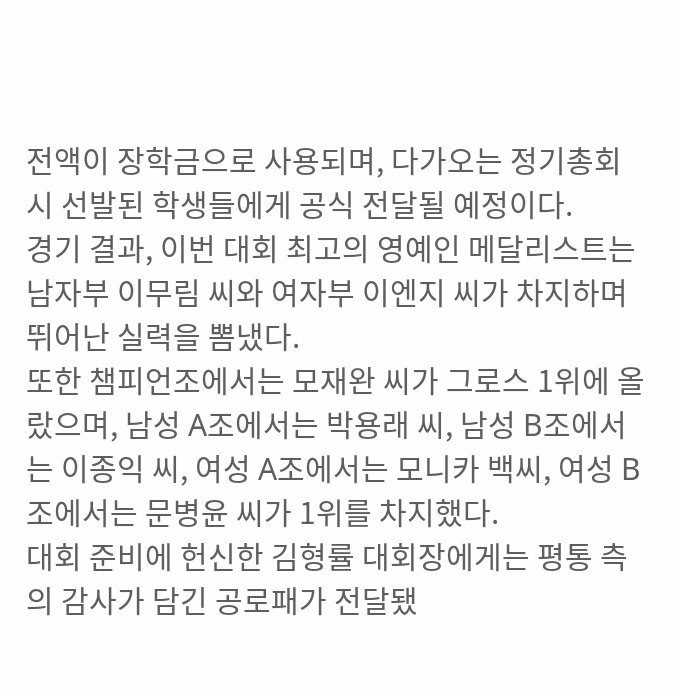전액이 장학금으로 사용되며, 다가오는 정기총회 시 선발된 학생들에게 공식 전달될 예정이다.
경기 결과, 이번 대회 최고의 영예인 메달리스트는 남자부 이무림 씨와 여자부 이엔지 씨가 차지하며 뛰어난 실력을 뽐냈다.
또한 챔피언조에서는 모재완 씨가 그로스 1위에 올랐으며, 남성 A조에서는 박용래 씨, 남성 B조에서는 이종익 씨, 여성 A조에서는 모니카 백씨, 여성 B조에서는 문병윤 씨가 1위를 차지했다.
대회 준비에 헌신한 김형률 대회장에게는 평통 측의 감사가 담긴 공로패가 전달됐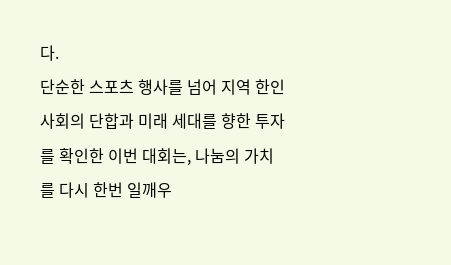다.
단순한 스포츠 행사를 넘어 지역 한인 사회의 단합과 미래 세대를 향한 투자를 확인한 이번 대회는, 나눔의 가치를 다시 한번 일깨우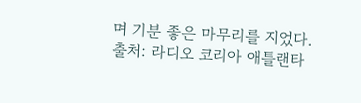며 기분 좋은 마무리를 지었다.
출처: 라디오 코리아 애틀랜타